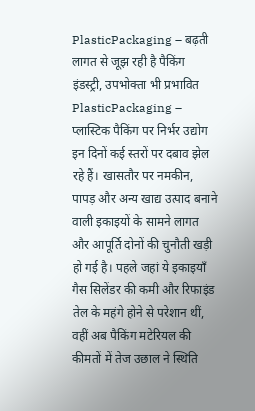PlasticPackaging – बढ़ती लागत से जूझ रही है पैकिंग इंडस्ट्री, उपभोक्ता भी प्रभावित
PlasticPackaging – प्लास्टिक पैकिंग पर निर्भर उद्योग इन दिनों कई स्तरों पर दबाव झेल रहे हैं। खासतौर पर नमकीन, पापड़ और अन्य खाद्य उत्पाद बनाने वाली इकाइयों के सामने लागत और आपूर्ति दोनों की चुनौती खड़ी हो गई है। पहले जहां ये इकाइयाँ गैस सिलेंडर की कमी और रिफाइंड तेल के महंगे होने से परेशान थीं, वहीं अब पैकिंग मटेरियल की कीमतों में तेज उछाल ने स्थिति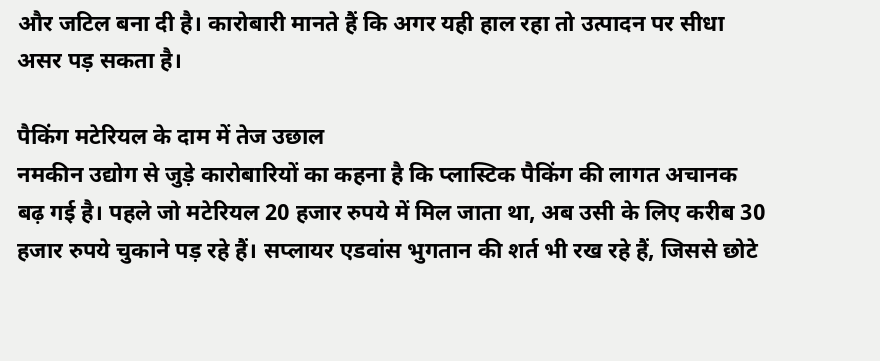और जटिल बना दी है। कारोबारी मानते हैं कि अगर यही हाल रहा तो उत्पादन पर सीधा असर पड़ सकता है।

पैकिंग मटेरियल के दाम में तेज उछाल
नमकीन उद्योग से जुड़े कारोबारियों का कहना है कि प्लास्टिक पैकिंग की लागत अचानक बढ़ गई है। पहले जो मटेरियल 20 हजार रुपये में मिल जाता था, अब उसी के लिए करीब 30 हजार रुपये चुकाने पड़ रहे हैं। सप्लायर एडवांस भुगतान की शर्त भी रख रहे हैं, जिससे छोटे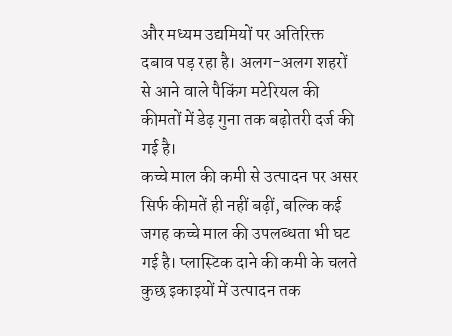और मध्यम उद्यमियों पर अतिरिक्त दबाव पड़ रहा है। अलग-अलग शहरों से आने वाले पैकिंग मटेरियल की कीमतों में डेढ़ गुना तक बढ़ोतरी दर्ज की गई है।
कच्चे माल की कमी से उत्पादन पर असर
सिर्फ कीमतें ही नहीं बढ़ीं, बल्कि कई जगह कच्चे माल की उपलब्धता भी घट गई है। प्लास्टिक दाने की कमी के चलते कुछ इकाइयों में उत्पादन तक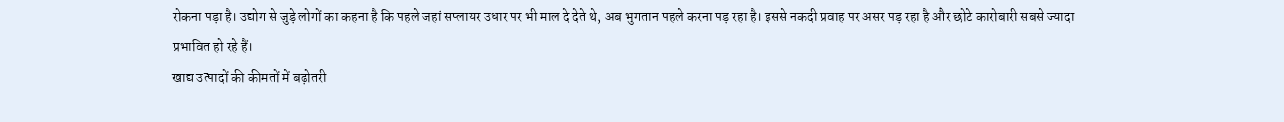रोकना पड़ा है। उद्योग से जुड़े लोगों का कहना है कि पहले जहां सप्लायर उधार पर भी माल दे देते थे, अब भुगतान पहले करना पड़ रहा है। इससे नकदी प्रवाह पर असर पड़ रहा है और छोटे कारोबारी सबसे ज्यादा प्रभावित हो रहे हैं।
खाद्य उत्पादों की कीमतों में बढ़ोतरी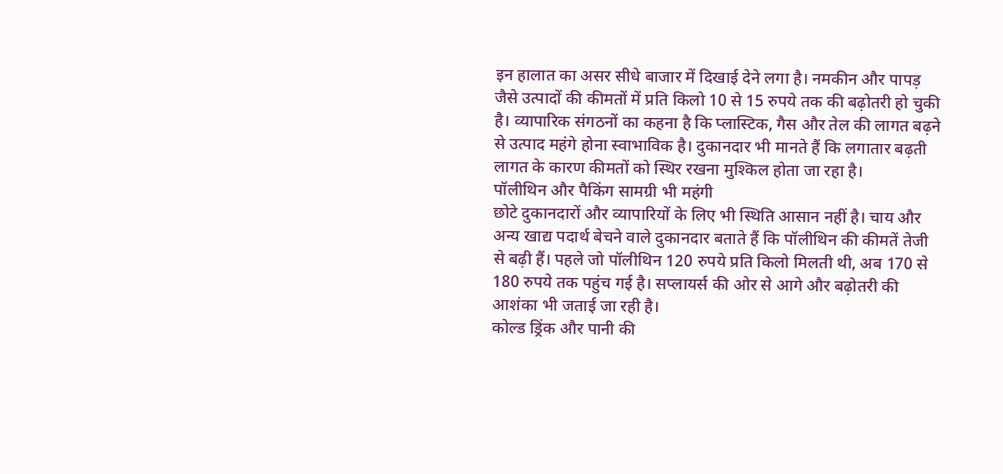इन हालात का असर सीधे बाजार में दिखाई देने लगा है। नमकीन और पापड़ जैसे उत्पादों की कीमतों में प्रति किलो 10 से 15 रुपये तक की बढ़ोतरी हो चुकी है। व्यापारिक संगठनों का कहना है कि प्लास्टिक, गैस और तेल की लागत बढ़ने से उत्पाद महंगे होना स्वाभाविक है। दुकानदार भी मानते हैं कि लगातार बढ़ती लागत के कारण कीमतों को स्थिर रखना मुश्किल होता जा रहा है।
पॉलीथिन और पैकिंग सामग्री भी महंगी
छोटे दुकानदारों और व्यापारियों के लिए भी स्थिति आसान नहीं है। चाय और अन्य खाद्य पदार्थ बेचने वाले दुकानदार बताते हैं कि पॉलीथिन की कीमतें तेजी से बढ़ी हैं। पहले जो पॉलीथिन 120 रुपये प्रति किलो मिलती थी, अब 170 से 180 रुपये तक पहुंच गई है। सप्लायर्स की ओर से आगे और बढ़ोतरी की आशंका भी जताई जा रही है।
कोल्ड ड्रिंक और पानी की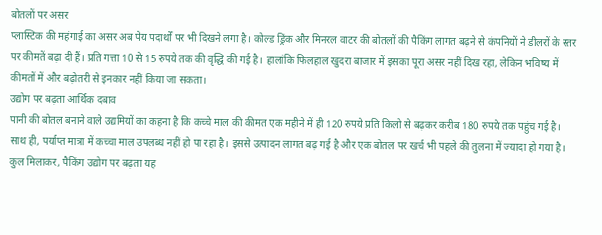बोतलों पर असर
प्लास्टिक की महंगाई का असर अब पेय पदार्थों पर भी दिखने लगा है। कोल्ड ड्रिंक और मिनरल वाटर की बोतलों की पैकिंग लागत बढ़ने से कंपनियों ने डीलरों के स्तर पर कीमतें बढ़ा दी हैं। प्रति गत्ता 10 से 15 रुपये तक की वृद्धि की गई है। हालांकि फिलहाल खुदरा बाजार में इसका पूरा असर नहीं दिख रहा, लेकिन भविष्य में कीमतों में और बढ़ोतरी से इनकार नहीं किया जा सकता।
उद्योग पर बढ़ता आर्थिक दबाव
पानी की बोतल बनाने वाले उद्यमियों का कहना है कि कच्चे माल की कीमत एक महीने में ही 120 रुपये प्रति किलो से बढ़कर करीब 180 रुपये तक पहुंच गई है। साथ ही, पर्याप्त मात्रा में कच्चा माल उपलब्ध नहीं हो पा रहा है। इससे उत्पादन लागत बढ़ गई है और एक बोतल पर खर्च भी पहले की तुलना में ज्यादा हो गया है। कुल मिलाकर, पैकिंग उद्योग पर बढ़ता यह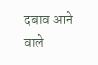दबाव आने वाले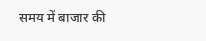समय में बाजार की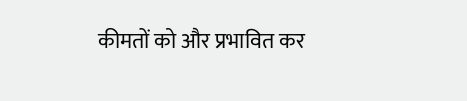कीमतों को और प्रभावित कर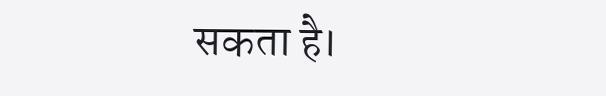सकता है।